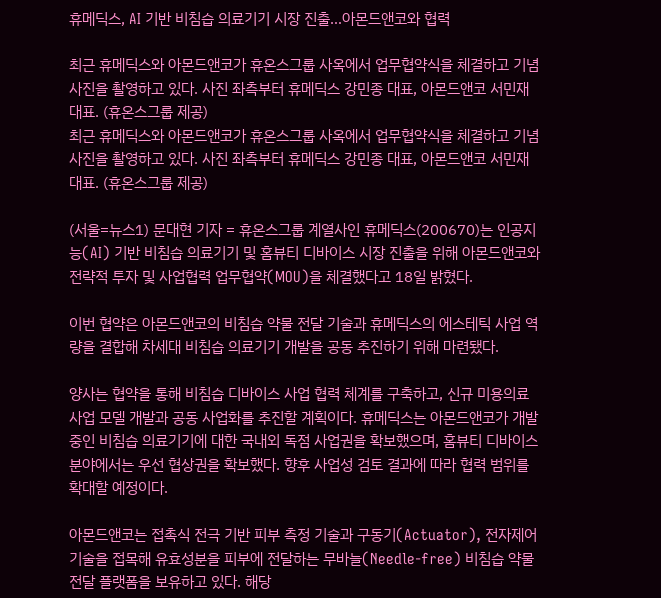휴메딕스, AI 기반 비침습 의료기기 시장 진출…아몬드앤코와 협력

최근 휴메딕스와 아몬드앤코가 휴온스그룹 사옥에서 업무협약식을 체결하고 기념사진을 촬영하고 있다. 사진 좌측부터 휴메딕스 강민종 대표, 아몬드앤코 서민재 대표. (휴온스그룹 제공)
최근 휴메딕스와 아몬드앤코가 휴온스그룹 사옥에서 업무협약식을 체결하고 기념사진을 촬영하고 있다. 사진 좌측부터 휴메딕스 강민종 대표, 아몬드앤코 서민재 대표. (휴온스그룹 제공)

(서울=뉴스1) 문대현 기자 = 휴온스그룹 계열사인 휴메딕스(200670)는 인공지능(AI) 기반 비침습 의료기기 및 홈뷰티 디바이스 시장 진출을 위해 아몬드앤코와 전략적 투자 및 사업협력 업무협약(MOU)을 체결했다고 18일 밝혔다.

이번 협약은 아몬드앤코의 비침습 약물 전달 기술과 휴메딕스의 에스테틱 사업 역량을 결합해 차세대 비침습 의료기기 개발을 공동 추진하기 위해 마련됐다.

양사는 협약을 통해 비침습 디바이스 사업 협력 체계를 구축하고, 신규 미용의료 사업 모델 개발과 공동 사업화를 추진할 계획이다. 휴메딕스는 아몬드앤코가 개발 중인 비침습 의료기기에 대한 국내외 독점 사업권을 확보했으며, 홈뷰티 디바이스 분야에서는 우선 협상권을 확보했다. 향후 사업성 검토 결과에 따라 협력 범위를 확대할 예정이다.

아몬드앤코는 접촉식 전극 기반 피부 측정 기술과 구동기(Actuator), 전자제어 기술을 접목해 유효성분을 피부에 전달하는 무바늘(Needle-free) 비침습 약물 전달 플랫폼을 보유하고 있다. 해당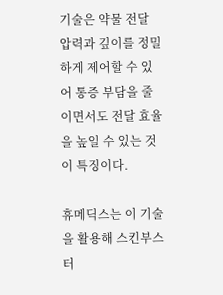기술은 약물 전달 압력과 깊이를 정밀하게 제어할 수 있어 통증 부담을 줄이면서도 전달 효율을 높일 수 있는 것이 특징이다.

휴메딕스는 이 기술을 활용해 스킨부스터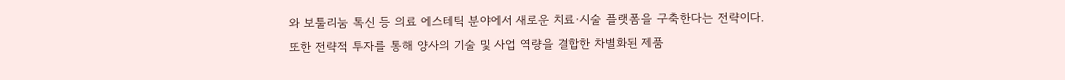와 보툴리눔 톡신 등 의료 에스테틱 분야에서 새로운 치료·시술 플랫폼을 구축한다는 전략이다. 또한 전략적 투자를 통해 양사의 기술 및 사업 역량을 결합한 차별화된 제품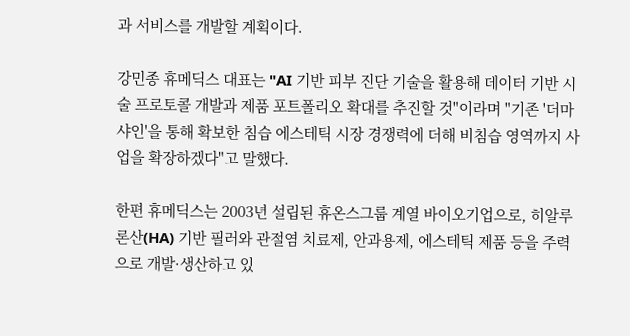과 서비스를 개발할 계획이다.

강민종 휴메딕스 대표는 "AI 기반 피부 진단 기술을 활용해 데이터 기반 시술 프로토콜 개발과 제품 포트폴리오 확대를 추진할 것"이라며 "기존 '더마샤인'을 통해 확보한 침습 에스테틱 시장 경쟁력에 더해 비침습 영역까지 사업을 확장하겠다"고 말했다.

한편 휴메딕스는 2003년 설립된 휴온스그룹 계열 바이오기업으로, 히알루론산(HA) 기반 필러와 관절염 치료제, 안과용제, 에스테틱 제품 등을 주력으로 개발·생산하고 있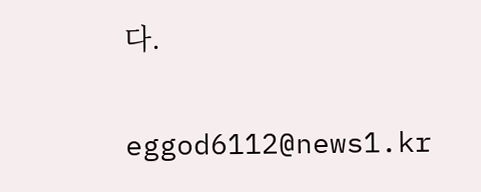다.

eggod6112@news1.kr